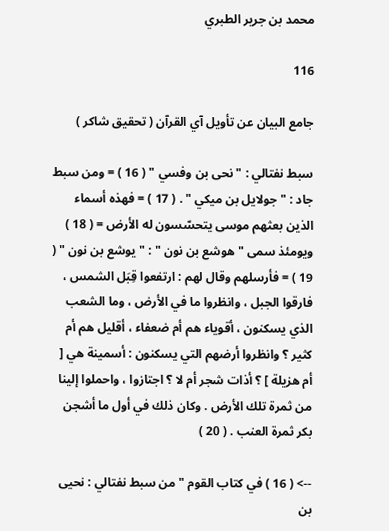محمد بن جرير الطبري

116

جامع البيان عن تأويل آي القرآن ( تحقيق شاكر )

سبط نفتالي : " نحى بن وفسي " ( 16 ) = ومن سبط جاد : " جولايل بن ميكي " . ( 17 ) = فهذه أسماء الذين بعثهم موسى يتحسّسون له الأرض = ( 18 ) ويومئذ سمى " هوشع بن نون " : " يوشع بن نون " ( 19 ) = فأرسلهم وقال لهم : ارتفعوا قِبَل الشمس ، فارقوا الجبل ، وانظروا ما في الأرض ، وما الشعب الذي يسكنون ، أقوياء هم أم ضعفاء ، أقليل هم أم كثير ؟ وانظروا أرضهم التي يسكنون : أسمينة هي [ أم هزيلة ] ؟ أذات شجر أم لا ؟ اجتازوا ، واحملوا إلينا من ثمرة تلك الأرض . وكان ذلك في أول ما أشجن بكر ثمرة العنب . ( 20 )

--> ( 16 ) في كتاب القوم " من سبط نفتالي : نحيى بن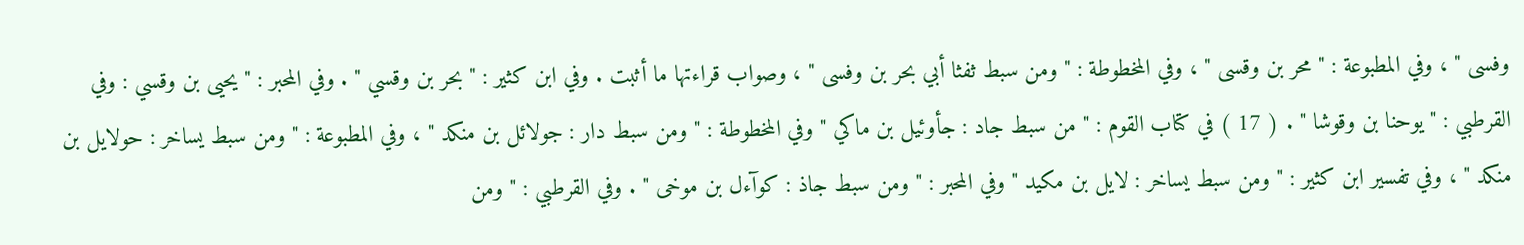وفسى " ، وفي المطبوعة : " محر بن وقسى " ، وفي المخطوطة : " ومن سبط ثفثا أبي بحر بن وفسى " ، وصواب قراءتها ما أثبت . وفي ابن كثير : " بحر بن وقسي " . وفي المحبر : " يحيى بن وقسي : وفي القرطبي : " يوحنا بن وقوشا " . ( 17 ) في كتاب القوم : " من سبط جاد : جأوئيل بن ماكي " وفي المخطوطة : " ومن سبط دار : جولائل بن منكد " ، وفي المطبوعة : " ومن سبط يساخر : حولايل بن منكد " ، وفي تفسير ابن كثير : " ومن سبط يساخر : لايل بن مكيد " وفي المحبر : " ومن سبط جاذ : كوآءل بن موخى " . وفي القرطبي : " ومن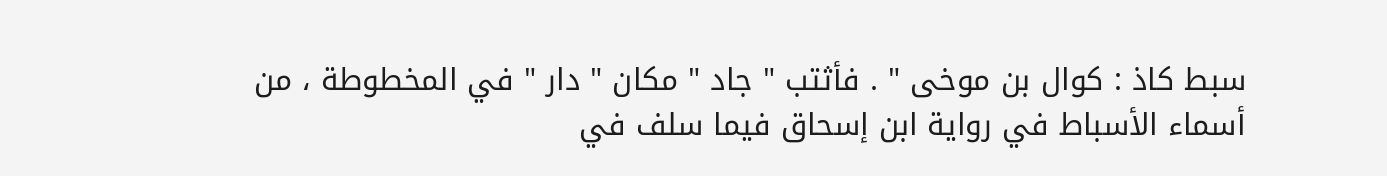سبط كاذ : كوال بن موخى " . فأثتب " جاد " مكان " دار " في المخطوطة ، من أسماء الأسباط في رواية ابن إسحاق فيما سلف في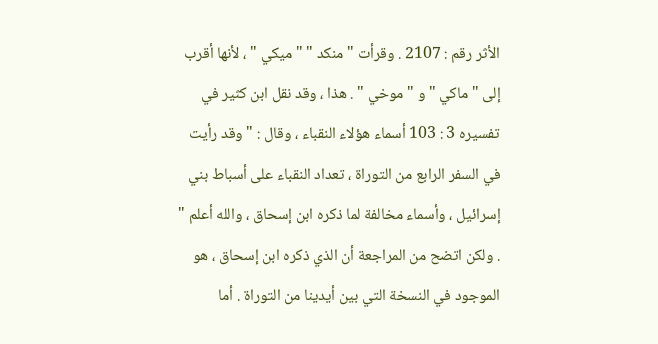الأثر رقم : 2107 . وقرأت " منكد " " ميكي " ، لأنها أقرب إلى " ماكي " و " موخي " . هذا ، وقد نقل ابن كثير في تفسيره 3 : 103 أسماء هؤلاء النقباء ، وقال : " وقد رأيت في السفر الرابع من التوراة ، تعداد النقباء على أسباط بني إسرائيل ، وأسماء مخالفة لما ذكره ابن إسحاق ، والله أعلم " . ولكن اتضح من المراجعة أن الذي ذكره ابن إسحاق ، هو الموجود في النسخة التي بين أيدينا من التوراة . أما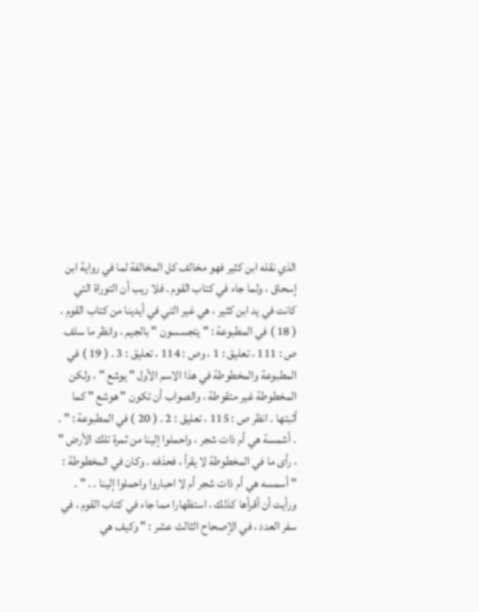الذي نقله ابن كثير فهو مخالف كل المخالفة لما في رواية ابن إسحاق ، ولما جاء في كتاب القوم . فلا ريب أن التوراة التي كانت في يد ابن كثير ، هي غير التي في أيدينا من كتاب القوم . ( 18 ) في المطبوعة : " يتجسسون " بالجيم ، وانظر ما سلف ص : 111 ، تعليق : 1 ، وص : 114 ، تعليق : 3 . ( 19 ) في المطبوعة والمخطوطة في هذا الاسم الأول " يوشع " ، ولكن المخطوطة غير متقوطة ، والصواب أن تكون " هوشع " كما أثبتها . انظر ص : 115 ، تعليق : 2 . ( 20 ) في المطبوعة : " . . أشمسة هي أم ذات شجر ، واحملوا إلينا من ثمرة تلك الأرض " ، رأى ما في المخطوطة لا يقرأ ، فحذفه . وكان في المخطوطة : " أسمسه هي أم ذات شجر أم لا احباروا واحملوا إلينا . . " . ورأيت أن أقرأها كذلك ، استظهارا مما جاء في كتاب القوم ، في سفر العدد ، في الإصحاح الثالث عشر : " وكيف هي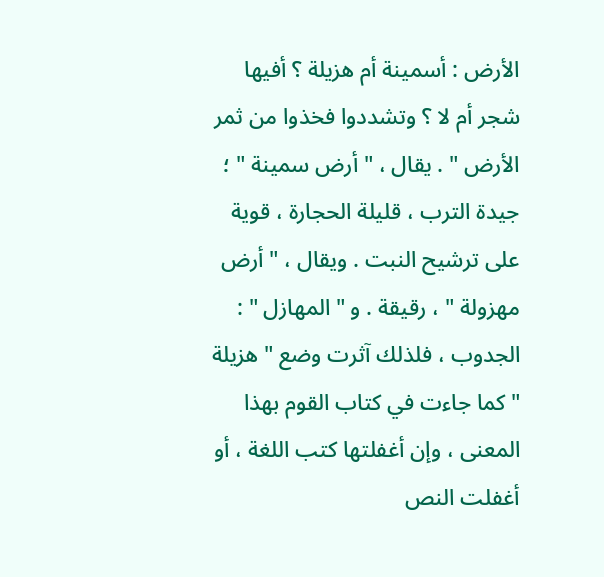الأرض : أسمينة أم هزيلة ؟ أفيها شجر أم لا ؟ وتشددوا فخذوا من ثمر الأرض " . يقال ، " أرض سمينة " ؛ جيدة الترب ، قليلة الحجارة ، قوية على ترشيح النبت . ويقال ، " أرض مهزولة " ، رقيقة . و " المهازل " : الجدوب ، فلذلك آثرت وضع " هزيلة " كما جاءت في كتاب القوم بهذا المعنى ، وإن أغفلتها كتب اللغة ، أو أغفلت النص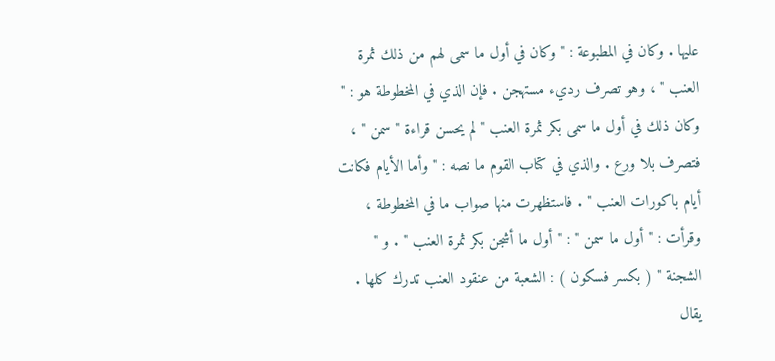عليها . وكان في المطبوعة : " وكان في أول ما سمى لهم من ذلك ثمرة العنب " ، وهو تصرف رديء مستهجن . فإن الذي في المخطوطة هو : " وكان ذلك في أول ما سمى بكر ثمرة العنب " لم يحسن قراءة " سمن " ، فتصرف بلا ورع . والذي في كتاب القوم ما نصه : " وأما الأيام فكانت أيام باكورات العنب " . فاستظهرت منها صواب ما في المخطوطة ، وقرأت : " أول ما سمن " : " أول ما أشجن بكر ثمرة العنب " . و " الشجنة " ( بكسر فسكون ) : الشعبة من عنقود العنب تدرك كلها . يقال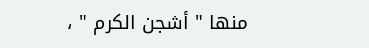منها " أشجن الكرم " ،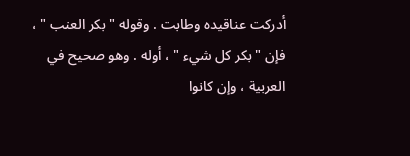أدركت عناقيده وطابت . وقوله " بكر العنب " ، فإن " بكر كل شيء " ، أوله . وهو صحيح في العربية ، وإن كانوا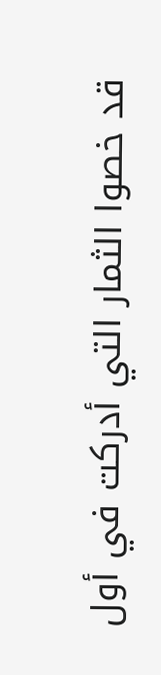قد خصوا الثمار التي أدركت في أول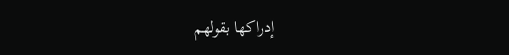إدراكها بقولهم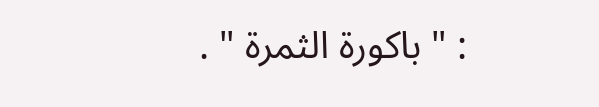: " باكورة الثمرة " .